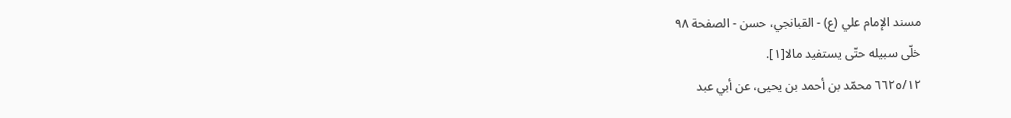مسند الإمام علي (ع) - القبانجي، حسن - الصفحة ٩٨
خلّى سبيله حتّى يستفيد مالا[١].
٦٦٢٥/١٢ محمّد بن أحمد بن يحيى، عن أبي عبد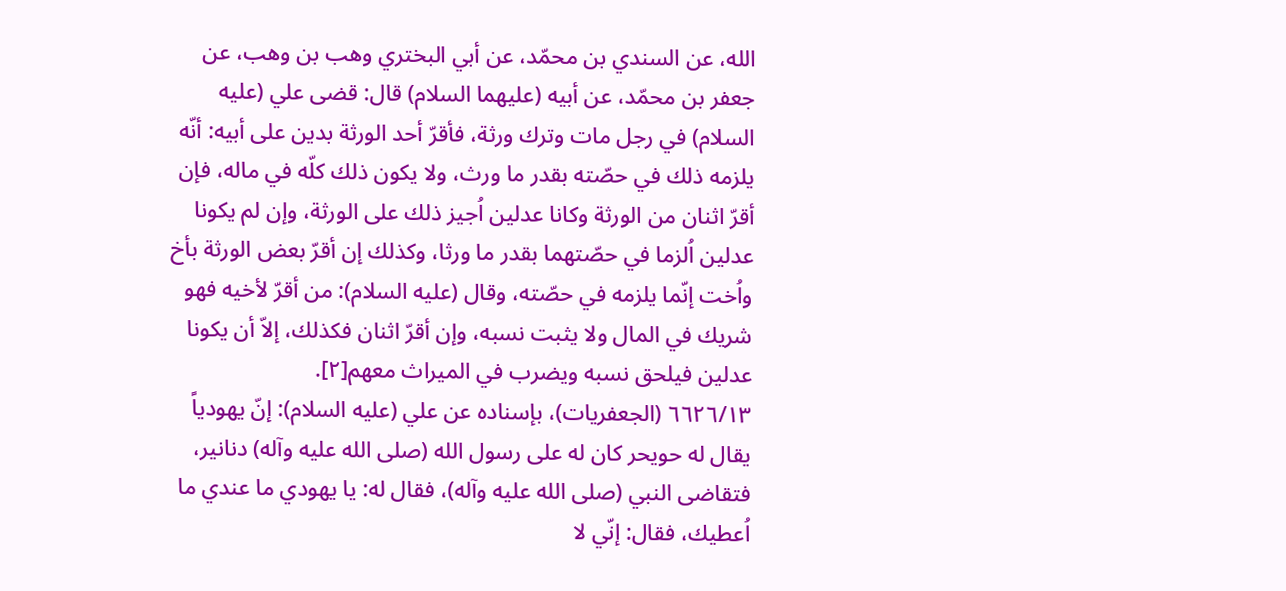الله، عن السندي بن محمّد، عن أبي البختري وهب بن وهب، عن جعفر بن محمّد، عن أبيه (عليهما السلام) قال: قضى علي (عليه السلام) في رجل مات وترك ورثة، فأقرّ أحد الورثة بدين على أبيه: أنّه يلزمه ذلك في حصّته بقدر ما ورث، ولا يكون ذلك كلّه في ماله، فإن أقرّ اثنان من الورثة وكانا عدلين اُجيز ذلك على الورثة، وإن لم يكونا عدلين اُلزما في حصّتهما بقدر ما ورثا، وكذلك إن أقرّ بعض الورثة بأخ واُخت إنّما يلزمه في حصّته، وقال (عليه السلام): من أقرّ لأخيه فهو شريك في المال ولا يثبت نسبه، وإن أقرّ اثنان فكذلك، إلاّ أن يكونا عدلين فيلحق نسبه ويضرب في الميراث معهم[٢].
٦٦٢٦/١٣ (الجعفريات)، بإسناده عن علي (عليه السلام): إنّ يهودياً يقال له حويحر كان له على رسول الله (صلى الله عليه وآله) دنانير، فتقاضى النبي (صلى الله عليه وآله)، فقال له: يا يهودي ما عندي ما اُعطيك، فقال: إنّي لا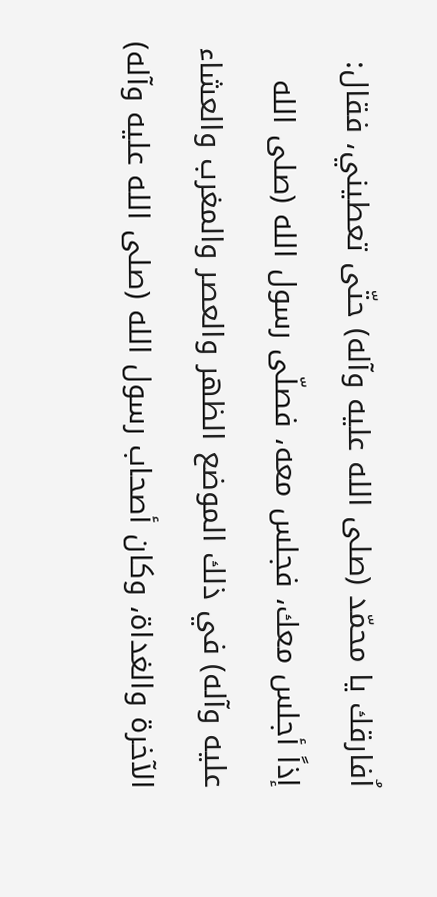اُفارقك يا محمّد (صلى الله عليه وآله) حتّى تعطيني، فقال: إذاً أجلس معك، فجلس معه، فصلّى رسول الله (صلى الله عليه وآله) في ذلك الموضع الظهر والعصر والمغرب والعشاء الآخرة والغداة، وكان أصحاب رسول الله (صلى الله عليه وآله)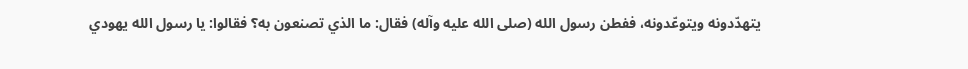يتهدّدونه ويتوعّدونه، ففطن رسول الله (صلى الله عليه وآله) فقال: ما الذي تصنعون به؟ فقالوا: يا رسول الله يهودي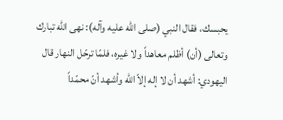يحبسك، فقال النبي (صلى الله عليه وآله): نهى الله تبارك وتعالى (أن) أظلم معاهداً ولا غيره، فلمّا ترحّل النهار قال اليهودي: أشهد أن لا إله إلاّ الله وأشهد أنّ محمّداً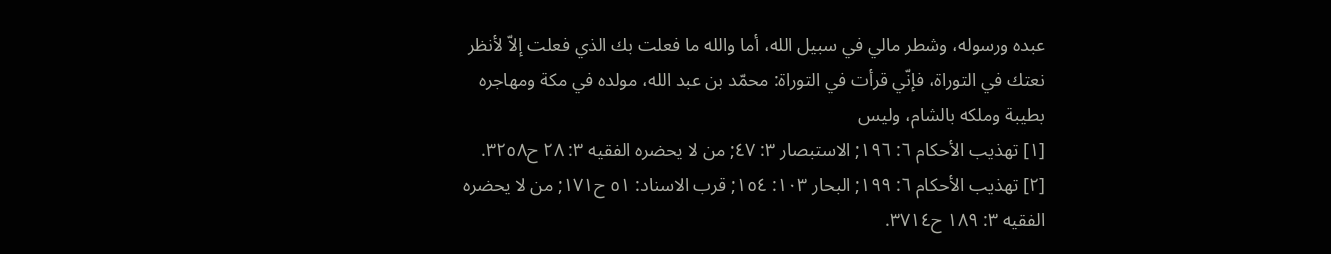عبده ورسوله، وشطر مالي في سبيل الله، أما والله ما فعلت بك الذي فعلت إلاّ لأنظر نعتك في التوراة، فإنّي قرأت في التوراة: محمّد بن عبد الله، مولده في مكة ومهاجره بطيبة وملكه بالشام، وليس
[١] تهذيب الأحكام ٦: ١٩٦; الاستبصار ٣: ٤٧; من لا يحضره الفقيه ٣: ٢٨ ح٣٢٥٨.
[٢] تهذيب الأحكام ٦: ١٩٩; البحار ١٠٣: ١٥٤; قرب الاسناد: ٥١ ح١٧١; من لا يحضره الفقيه ٣: ١٨٩ ح٣٧١٤.